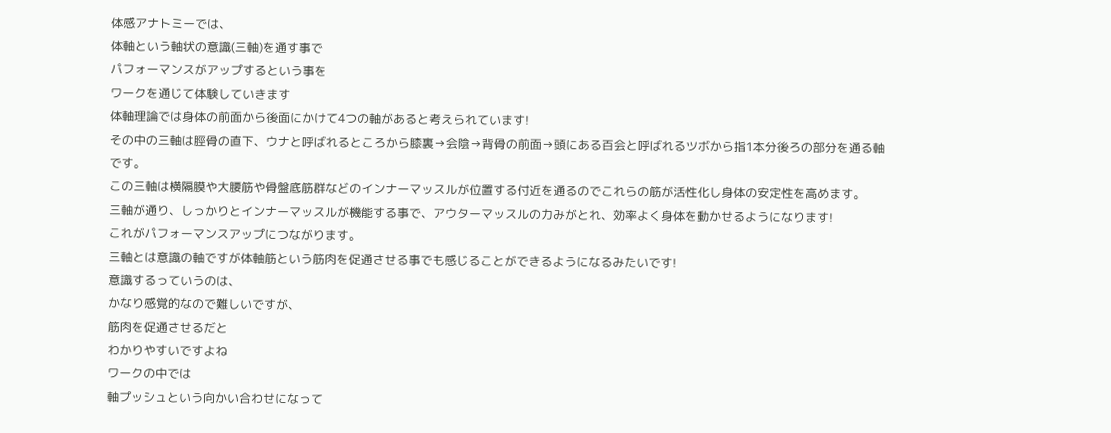体感アナトミーでは、
体軸という軸状の意識(三軸)を通す事で
パフォーマンスがアップするという事を
ワークを通じて体験していきます
体軸理論では身体の前面から後面にかけて4つの軸があると考えられています!
その中の三軸は脛骨の直下、ウナと呼ばれるところから膝裏→会陰→背骨の前面→頭にある百会と呼ばれるツボから指1本分後ろの部分を通る軸です。
この三軸は横隔膜や大腰筋や骨盤底筋群などのインナーマッスルが位置する付近を通るのでこれらの筋が活性化し身体の安定性を高めます。
三軸が通り、しっかりとインナーマッスルが機能する事で、アウターマッスルの力みがとれ、効率よく身体を動かせるようになります!
これがパフォーマンスアップにつながります。
三軸とは意識の軸ですが体軸筋という筋肉を促通させる事でも感じることができるようになるみたいです!
意識するっていうのは、
かなり感覚的なので難しいですが、
筋肉を促通させるだと
わかりやすいですよね
ワークの中では
軸プッシュという向かい合わせになって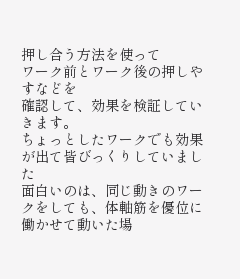押し合う方法を使って
ワーク前とワーク後の押しやすなどを
確認して、効果を検証していきます。
ちょっとしたワークでも効果が出て皆びっくりしていました
面白いのは、同じ動きのワークをしても、体軸筋を優位に働かせて動いた場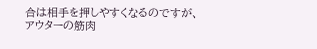合は相手を押しやすくなるのですが、
アウターの筋肉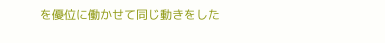を優位に働かせて同じ動きをした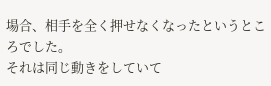場合、相手を全く押せなくなったというところでした。
それは同じ動きをしていて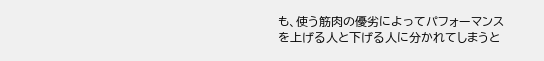も、使う筋肉の優劣によってパフォーマンスを上げる人と下げる人に分かれてしまうと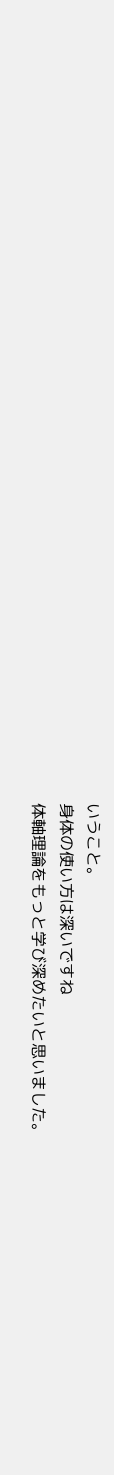いうこと。
身体の使い方は深いですね
体軸理論をもっと学び深めたいと思いました。